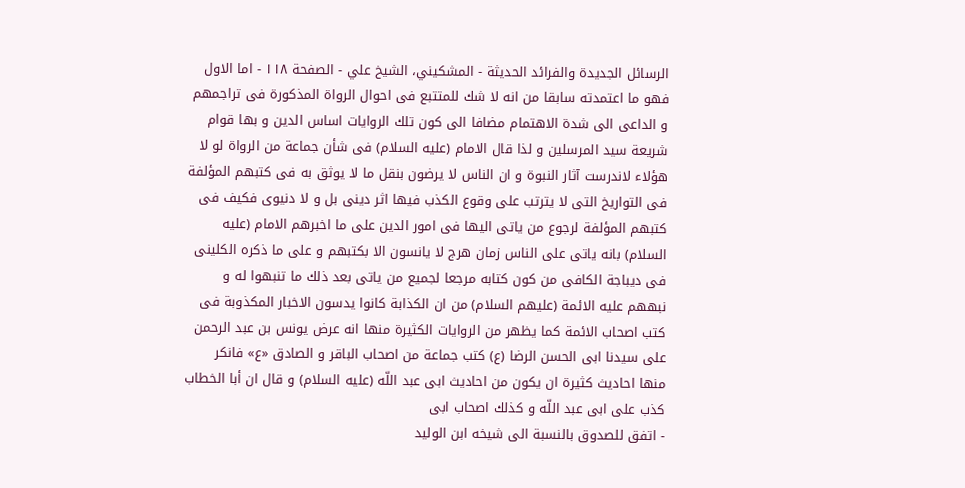الرسائل الجديدة والفرائد الحديثة - المشكيني، الشيخ علي - الصفحة ١١٨ - اما الاول فهو ما اعتمدته سابقا من انه لا شك للمتتبع فى احوال الرواة المذكورة فى تراجمهم
و الداعى الى شدة الاهتمام مضافا الى كون تلك الروايات اساس الدين و بها قوام شريعة سيد المرسلين و لذا قال الامام (عليه السلام) فى شأن جماعة من الرواة لو لا هؤلاء لاندرست آثار النبوة و ان الناس لا يرضون بنقل ما لا يوثق به فى كتبهم المؤلفة فى التواريخ التى لا يترتب على وقوع الكذب فيها اثر دينى بل و لا دنيوى فكيف فى كتبهم المؤلفة لرجوع من ياتى اليها فى امور الدين على ما اخبرهم الامام (عليه السلام) بانه ياتى على الناس زمان هرج لا يانسون الا بكتبهم و على ما ذكره الكلينى فى ديباجة الكافى من كون كتابه مرجعا لجميع من ياتى بعد ذلك ما تنبهوا له و نبههم عليه الائمة (عليهم السلام) من ان الكذابة كانوا يدسون الاخبار المكذوبة فى كتب اصحاب الائمة كما يظهر من الروايات الكثيرة منها انه عرض يونس بن عبد الرحمن على سيدنا ابى الحسن الرضا (ع) كتب جماعة من اصحاب الباقر و الصادق «ع» فانكر منها احاديث كثيرة ان يكون من احاديث ابى عبد اللّه (عليه السلام) و قال ان أبا الخطاب كذب على ابى عبد اللّه و كذلك اصحاب ابى
- اتفق للصدوق بالنسبة الى شيخه ابن الوليد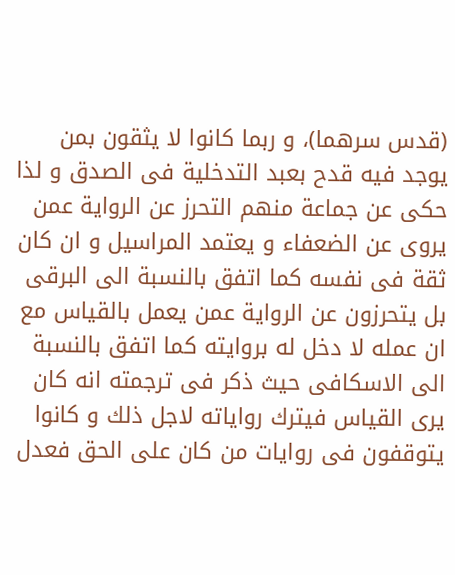(قدس سرهما)، و ربما كانوا لا يثقون بمن يوجد فيه قدح بعبد التدخلية فى الصدق و لذا حكى عن جماعة منهم التحرز عن الرواية عمن يروى عن الضعفاء و يعتمد المراسيل و ان كان ثقة فى نفسه كما اتفق بالنسبة الى البرقى بل يتحرزون عن الرواية عمن يعمل بالقياس مع ان عمله لا دخل له بروايته كما اتفق بالنسبة الى الاسكافى حيث ذكر فى ترجمته انه كان يرى القياس فيترك رواياته لاجل ذلك و كانوا يتوقفون فى روايات من كان على الحق فعدل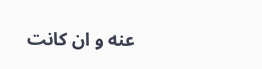عنه و ان كانت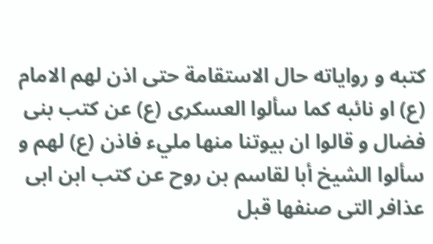كتبه و رواياته حال الاستقامة حتى اذن لهم الامام (ع) او نائبه كما سألوا العسكرى (ع) عن كتب بنى فضال و قالوا ان بيوتنا منها مليء فاذن (ع) لهم و سألوا الشيخ أبا لقاسم بن روح عن كتب ابن ابى عذافر التى صنفها قبل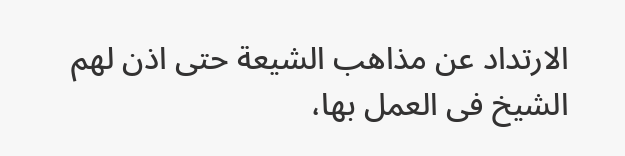الارتداد عن مذاهب الشيعة حتى اذن لهم الشيخ فى العمل بها،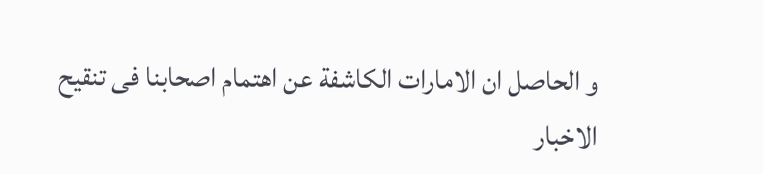و الحاصل ان الامارات الكاشفة عن اهتمام اصحابنا فى تنقيح الاخبار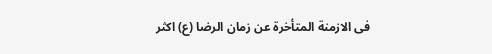فى الازمنة المتأخرة عن زمان الرضا (ع) اكثر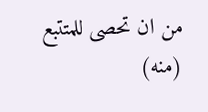من ان تحصى للمتتبع (منه)